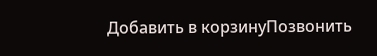Добавить в корзинуПозвонить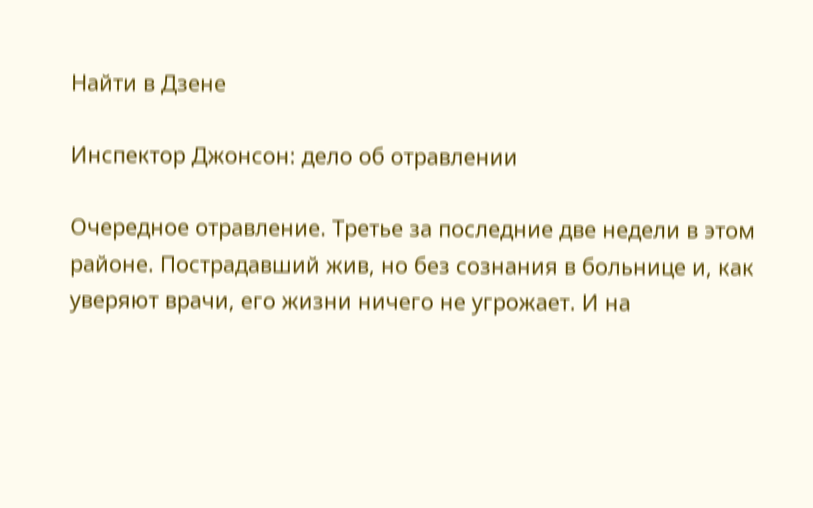Найти в Дзене

Инспектор Джонсон: дело об отравлении

Очередное отравление. Третье за последние две недели в этом районе. Пострадавший жив, но без сознания в больнице и, как уверяют врачи, его жизни ничего не угрожает. И на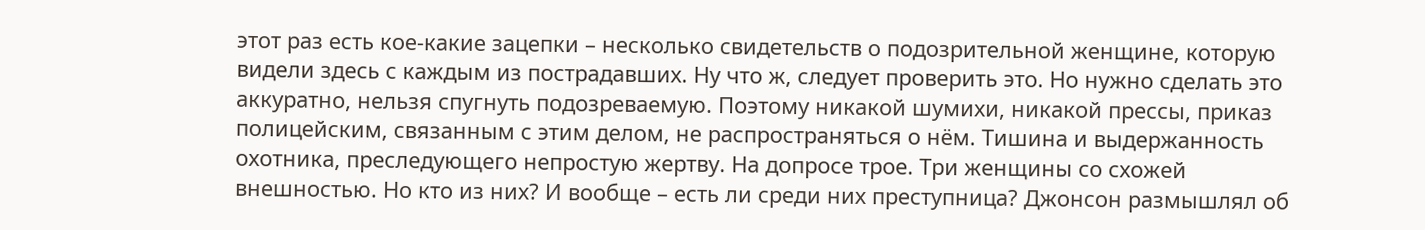этот раз есть кое-какие зацепки – несколько свидетельств о подозрительной женщине, которую видели здесь с каждым из пострадавших. Ну что ж, следует проверить это. Но нужно сделать это аккуратно, нельзя спугнуть подозреваемую. Поэтому никакой шумихи, никакой прессы, приказ полицейским, связанным с этим делом, не распространяться о нём. Тишина и выдержанность охотника, преследующего непростую жертву. На допросе трое. Три женщины со схожей внешностью. Но кто из них? И вообще – есть ли среди них преступница? Джонсон размышлял об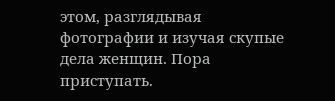этом, разглядывая фотографии и изучая скупые дела женщин. Пора приступать.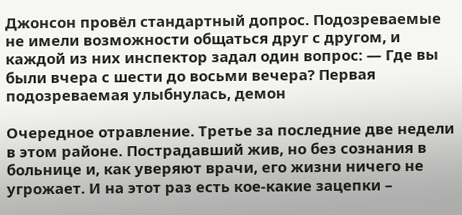Джонсон провёл стандартный допрос. Подозреваемые не имели возможности общаться друг с другом, и каждой из них инспектор задал один вопрос: — Где вы были вчера с шести до восьми вечера? Первая подозреваемая улыбнулась, демон

Очередное отравление. Третье за последние две недели в этом районе. Пострадавший жив, но без сознания в больнице и, как уверяют врачи, его жизни ничего не угрожает. И на этот раз есть кое-какие зацепки –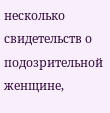несколько свидетельств о подозрительной женщине,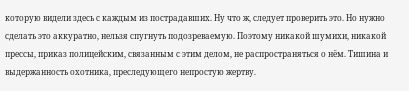которую видели здесь с каждым из пострадавших. Ну что ж, следует проверить это. Но нужно сделать это аккуратно, нельзя спугнуть подозреваемую. Поэтому никакой шумихи, никакой прессы, приказ полицейским, связанным с этим делом, не распространяться о нём. Тишина и выдержанность охотника, преследующего непростую жертву.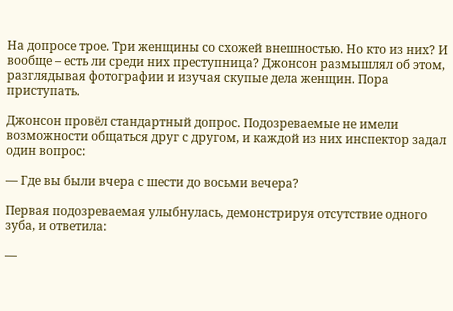На допросе трое. Три женщины со схожей внешностью. Но кто из них? И вообще – есть ли среди них преступница? Джонсон размышлял об этом, разглядывая фотографии и изучая скупые дела женщин. Пора приступать.

Джонсон провёл стандартный допрос. Подозреваемые не имели возможности общаться друг с другом, и каждой из них инспектор задал один вопрос:

— Где вы были вчера с шести до восьми вечера?

Первая подозреваемая улыбнулась, демонстрируя отсутствие одного зуба, и ответила:

—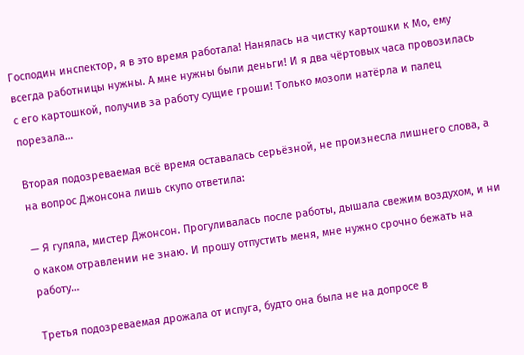Господин инспектор, я в это время работала! Нанялась на чистку картошки к Мо, ему всегда работницы нужны. А мне нужны были деньги! И я два чёртовых часа провозилась с его картошкой, получив за работу сущие гроши! Только мозоли натёрла и палец порезала…

Вторая подозреваемая всё время оставалась серьёзной, не произнесла лишнего слова, а на вопрос Джонсона лишь скупо ответила:

— Я гуляла, мистер Джонсон. Прогуливалась после работы, дышала свежим воздухом, и ни о каком отравлении не знаю. И прошу отпустить меня, мне нужно срочно бежать на работу…

Третья подозреваемая дрожала от испуга, будто она была не на допросе в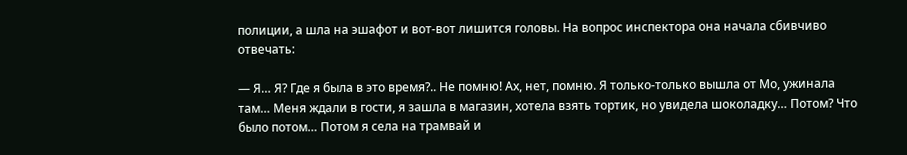полиции, а шла на эшафот и вот-вот лишится головы. На вопрос инспектора она начала сбивчиво отвечать:

— Я… Я? Где я была в это время?.. Не помню! Ах, нет, помню. Я только-только вышла от Мо, ужинала там… Меня ждали в гости, я зашла в магазин, хотела взять тортик, но увидела шоколадку… Потом? Что было потом… Потом я села на трамвай и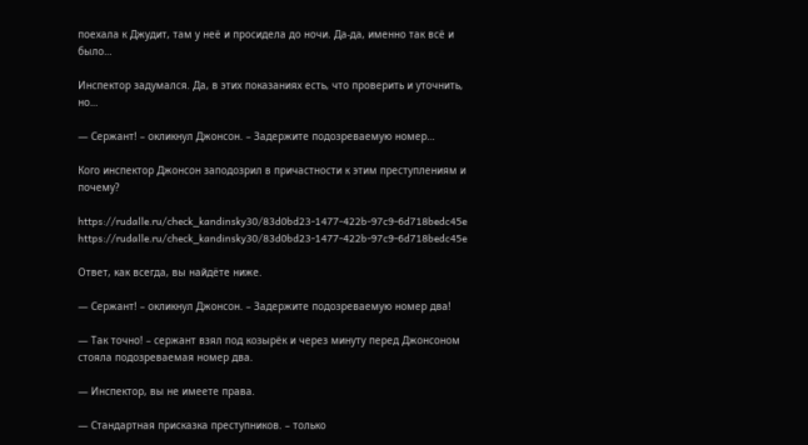поехала к Джудит, там у неё и просидела до ночи. Да-да, именно так всё и было…

Инспектор задумался. Да, в этих показаниях есть, что проверить и уточнить, но…

— Сержант! – окликнул Джонсон. – Задержите подозреваемую номер…

Кого инспектор Джонсон заподозрил в причастности к этим преступлениям и почему?

https://rudalle.ru/check_kandinsky30/83d0bd23-1477-422b-97c9-6d718bedc45e
https://rudalle.ru/check_kandinsky30/83d0bd23-1477-422b-97c9-6d718bedc45e

Ответ, как всегда, вы найдёте ниже.

— Сержант! – окликнул Джонсон. – Задержите подозреваемую номер два!

— Так точно! – сержант взял под козырёк и через минуту перед Джонсоном стояла подозреваемая номер два.

— Инспектор, вы не имеете права.

— Стандартная присказка преступников. – только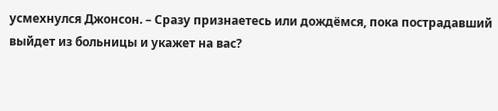усмехнулся Джонсон. – Сразу признаетесь или дождёмся, пока пострадавший выйдет из больницы и укажет на вас?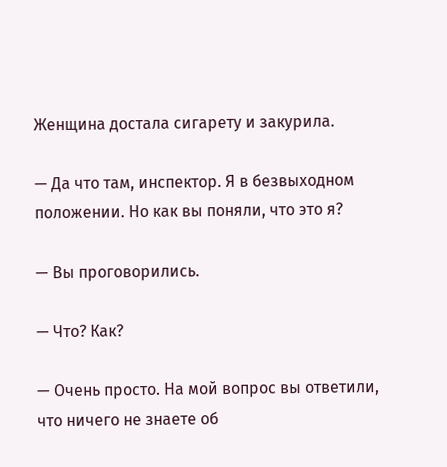Женщина достала сигарету и закурила.

— Да что там, инспектор. Я в безвыходном положении. Но как вы поняли, что это я?

— Вы проговорились.

— Что? Как?

— Очень просто. На мой вопрос вы ответили, что ничего не знаете об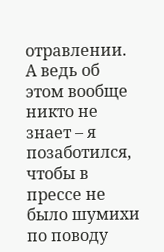отравлении. А ведь об этом вообще никто не знает – я позаботился, чтобы в прессе не было шумихи по поводу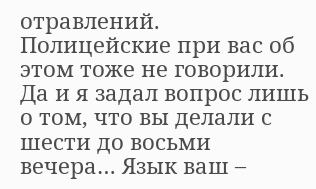отравлений. Полицейские при вас об этом тоже не говорили. Да и я задал вопрос лишь о том, что вы делали с шести до восьми вечера… Язык ваш –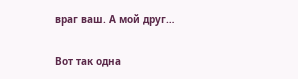враг ваш. А мой друг…

Вот так одна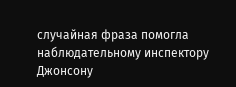случайная фраза помогла наблюдательному инспектору Джонсону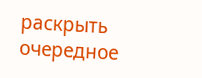раскрыть очередное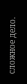сложное дело.